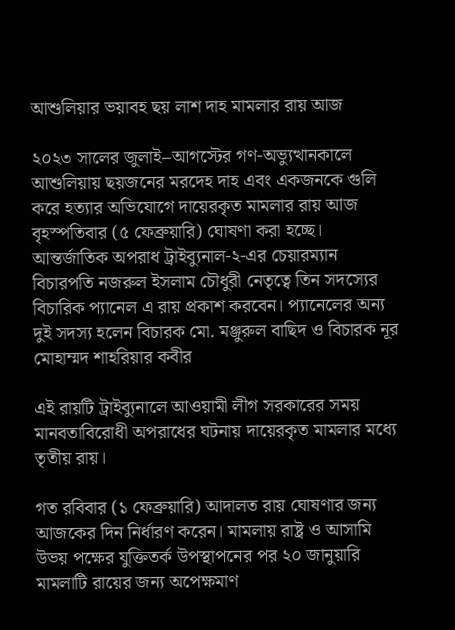আশুলিয়ার ভয়াবহ ছয় লাশ দাহ মামলার রায় আজ

২০২৩ সালের জুলাই–আগস্টের গণ-অভ্যুত্থানকালে আশুলিয়ায় ছয়জনের মরদেহ দাহ এবং একজনকে গুলি করে হত্যার অভিযোগে দায়েরকৃত মামলার রায় আজ বৃহস্পতিবার (৫ ফেব্রুয়ারি) ঘোষণা করা হচ্ছে। আন্তর্জাতিক অপরাধ ট্রাইব্যুনাল-২-এর চেয়ারম্যান বিচারপতি নজরুল ইসলাম চৌধুরী নেতৃত্বে তিন সদস্যের বিচারিক প্যানেল এ রায় প্রকাশ করবেন। প্যানেলের অন্য দুই সদস্য হলেন বিচারক মো. মঞ্জুরুল বাছিদ ও বিচারক নূর মোহাম্মদ শাহরিয়ার কবীর

এই রায়টি ট্রাইব্যুনালে আওয়ামী লীগ সরকারের সময় মানবতাবিরোধী অপরাধের ঘটনায় দায়েরকৃত মামলার মধ্যে তৃতীয় রায়।

গত রবিবার (১ ফেব্রুয়ারি) আদালত রায় ঘোষণার জন্য আজকের দিন নির্ধারণ করেন। মামলায় রাষ্ট্র ও আসামি উভয় পক্ষের যুক্তিতর্ক উপস্থাপনের পর ২০ জানুয়ারি মামলাটি রায়ের জন্য অপেক্ষমাণ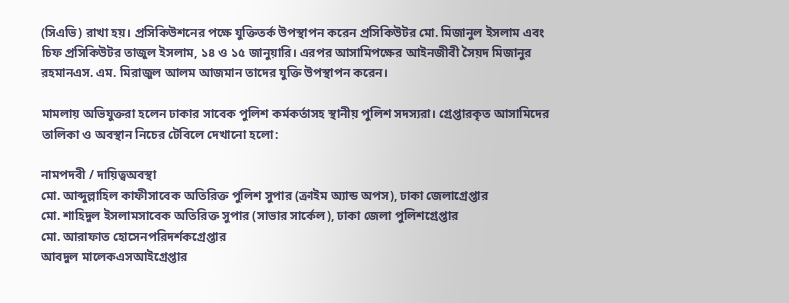(সিএভি) রাখা হয়। প্রসিকিউশনের পক্ষে যুক্তিতর্ক উপস্থাপন করেন প্রসিকিউটর মো. মিজানুল ইসলাম এবং চিফ প্রসিকিউটর তাজুল ইসলাম, ১৪ ও ১৫ জানুয়ারি। এরপর আসামিপক্ষের আইনজীবী সৈয়দ মিজানুর রহমানএস. এম. মিরাজুল আলম আজমান তাদের যুক্তি উপস্থাপন করেন।

মামলায় অভিযুক্তরা হলেন ঢাকার সাবেক পুলিশ কর্মকর্তাসহ স্থানীয় পুলিশ সদস্যরা। গ্রেপ্তারকৃত আসামিদের তালিকা ও অবস্থান নিচের টেবিলে দেখানো হলো:

নামপদবী / দায়িত্বঅবস্থা
মো. আব্দুল্লাহিল কাফীসাবেক অতিরিক্ত পুলিশ সুপার (ক্রাইম অ্যান্ড অপস), ঢাকা জেলাগ্রেপ্তার
মো. শাহিদুল ইসলামসাবেক অতিরিক্ত সুপার (সাভার সার্কেল), ঢাকা জেলা পুলিশগ্রেপ্তার
মো. আরাফাত হোসেনপরিদর্শকগ্রেপ্তার
আবদুল মালেকএসআইগ্রেপ্তার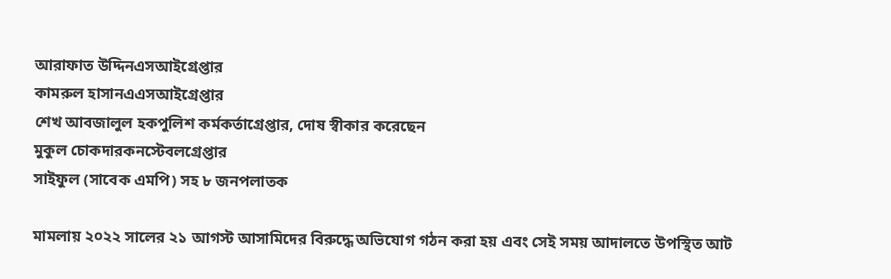আরাফাত উদ্দিনএসআইগ্রেপ্তার
কামরুল হাসানএএসআইগ্রেপ্তার
শেখ আবজালুল হকপুলিশ কর্মকর্তাগ্রেপ্তার, দোষ স্বীকার করেছেন
মুকুল চোকদারকনস্টেবলগ্রেপ্তার
সাইফুল (সাবেক এমপি) সহ ৮ জনপলাতক

মামলায় ২০২২ সালের ২১ আগস্ট আসামিদের বিরুদ্ধে অভিযোগ গঠন করা হয় এবং সেই সময় আদালতে উপস্থিত আট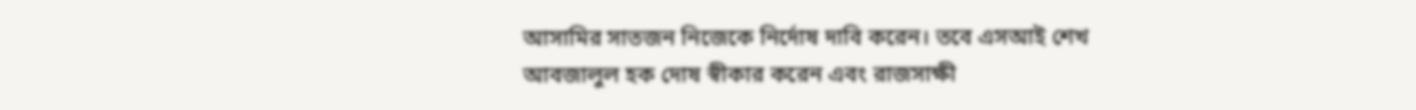আসামির সাতজন নিজেকে নির্দোষ দাবি করেন। তবে এসআই শেখ আবজালুল হক দোষ স্বীকার করেন এবং রাজসাক্ষী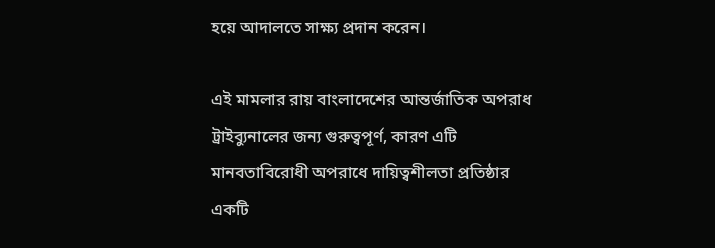হয়ে আদালতে সাক্ষ্য প্রদান করেন।

এই মামলার রায় বাংলাদেশের আন্তর্জাতিক অপরাধ ট্রাইব্যুনালের জন্য গুরুত্বপূর্ণ, কারণ এটি মানবতাবিরোধী অপরাধে দায়িত্বশীলতা প্রতিষ্ঠার একটি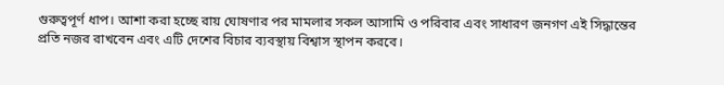গুরুত্বপূর্ণ ধাপ। আশা করা হচ্ছে রায় ঘোষণার পর মামলার সকল আসামি ও পরিবার এবং সাধারণ জনগণ এই সিদ্ধান্তের প্রতি নজর রাখবেন এবং এটি দেশের বিচার ব্যবস্থায় বিশ্বাস স্থাপন করবে।